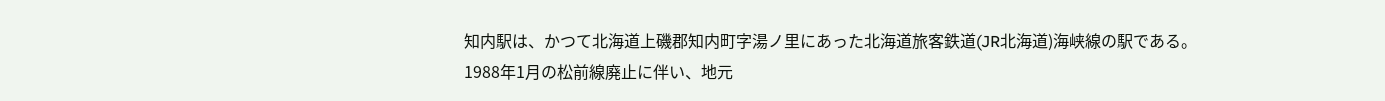知内駅は、かつて北海道上磯郡知内町字湯ノ里にあった北海道旅客鉄道(JR北海道)海峡線の駅である。
1988年1月の松前線廃止に伴い、地元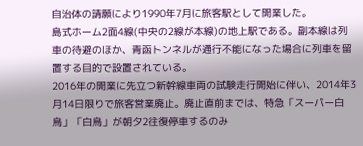自治体の請願により1990年7月に旅客駅として開業した。
島式ホーム2面4線(中央の2線が本線)の地上駅である。副本線は列車の待避のほか、青函トンネルが通行不能になった場合に列車を留置する目的で設置されている。
2016年の開業に先立つ新幹線車両の試験走行開始に伴い、2014年3月14日限りで旅客営業廃止。廃止直前までは、特急「スーパー白鳥」「白鳥」が朝夕2往復停車するのみ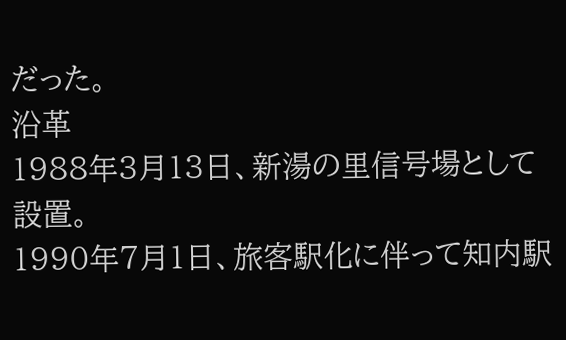だった。
沿革
1988年3月13日、新湯の里信号場として設置。
1990年7月1日、旅客駅化に伴って知内駅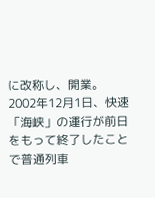に改称し、開業。
2002年12月1日、快速「海峡」の運行が前日をもって終了したことで普通列車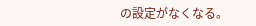の設定がなくなる。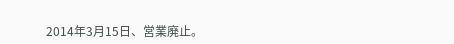2014年3月15日、営業廃止。